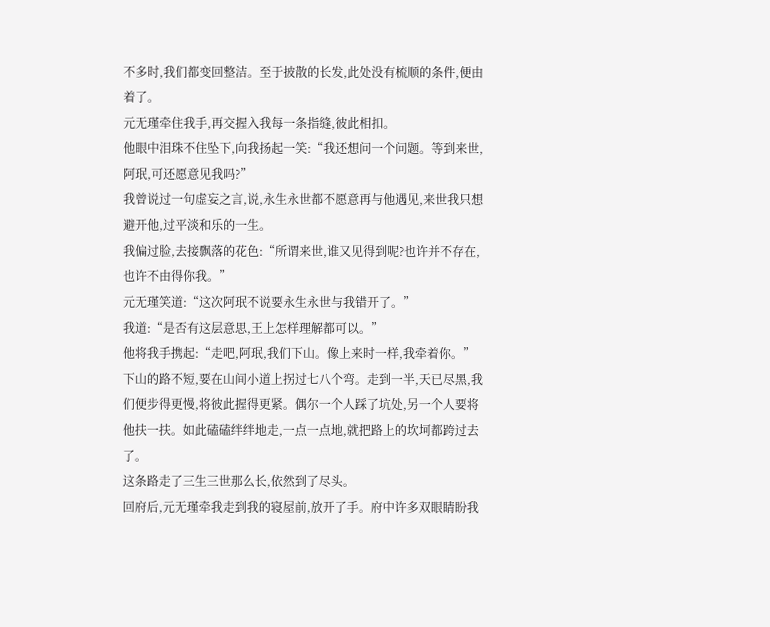不多时,我们都变回整洁。至于披散的长发,此处没有梳顺的条件,便由着了。
元无瑾牵住我手,再交握入我每一条指缝,彼此相扣。
他眼中泪珠不住坠下,向我扬起一笑:“我还想问一个问题。等到来世,阿珉,可还愿意见我吗?”
我曾说过一句虚妄之言,说,永生永世都不愿意再与他遇见,来世我只想避开他,过平淡和乐的一生。
我偏过脸,去接飘落的花色:“所谓来世,谁又见得到呢?也许并不存在,也许不由得你我。”
元无瑾笑道:“这次阿珉不说要永生永世与我错开了。”
我道:“是否有这层意思,王上怎样理解都可以。”
他将我手携起:“走吧,阿珉,我们下山。像上来时一样,我牵着你。”
下山的路不短,要在山间小道上拐过七八个弯。走到一半,天已尽黑,我们便步得更慢,将彼此握得更紧。偶尔一个人踩了坑处,另一个人要将他扶一扶。如此磕磕绊绊地走,一点一点地,就把路上的坎坷都跨过去了。
这条路走了三生三世那么长,依然到了尽头。
回府后,元无瑾牵我走到我的寝屋前,放开了手。府中许多双眼睛盼我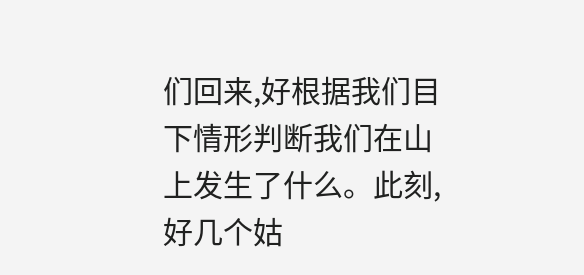们回来,好根据我们目下情形判断我们在山上发生了什么。此刻,好几个姑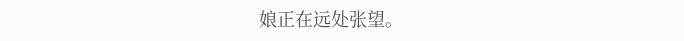娘正在远处张望。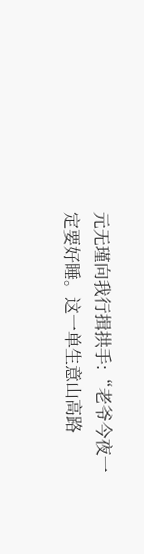元无瑾向我行揖拱手:“老爷今夜一定要好睡。这一单生意山高路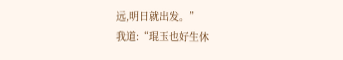远,明日就出发。”
我道:“琨玉也好生休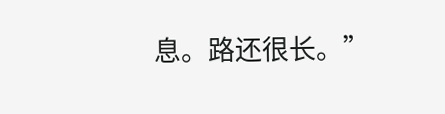息。路还很长。”